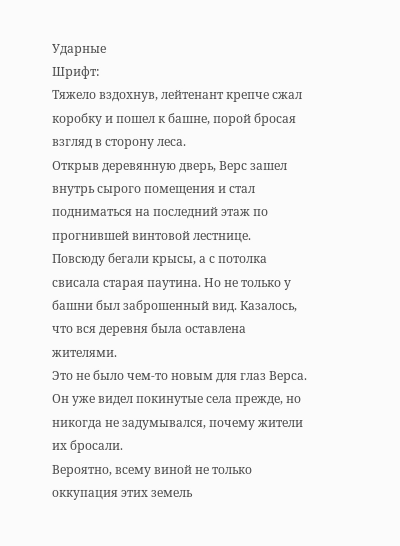Ударные
Шрифт:
Тяжело вздохнув, лейтенант крепче сжал коробку и пошел к башне, порой бросая взгляд в сторону леса.
Открыв деревянную дверь, Верс зашел внутрь сырого помещения и стал подниматься на последний этаж по прогнившей винтовой лестнице.
Повсюду бегали крысы, а с потолка свисала старая паутина. Но не только у башни был заброшенный вид. Казалось, что вся деревня была оставлена жителями.
Это не было чем-то новым для глаз Верса. Он уже видел покинутые села прежде, но никогда не задумывался, почему жители их бросали.
Вероятно, всему виной не только оккупация этих земель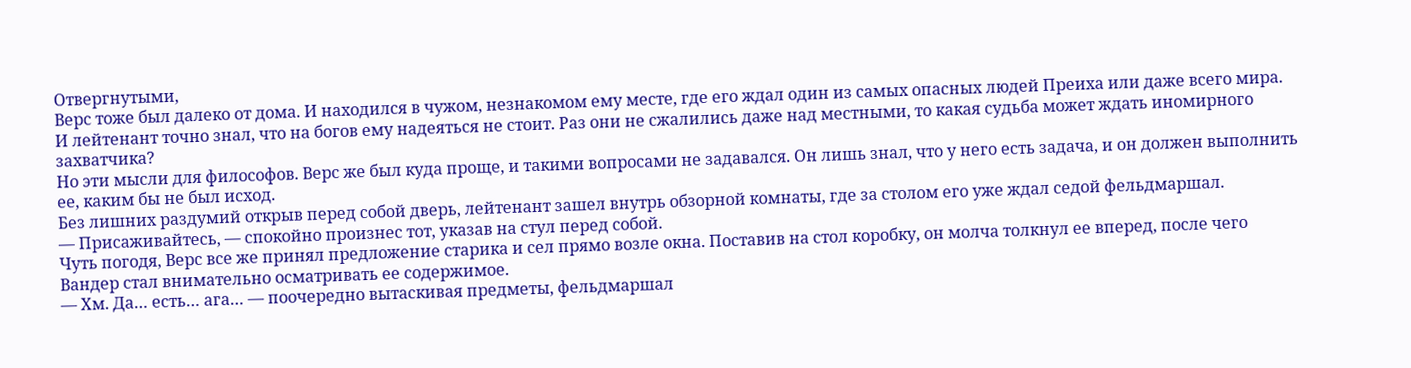Отвергнутыми,
Верс тоже был далеко от дома. И находился в чужом, незнакомом ему месте, где его ждал один из самых опасных людей Преиха или даже всего мира.
И лейтенант точно знал, что на богов ему надеяться не стоит. Раз они не сжалились даже над местными, то какая судьба может ждать иномирного захватчика?
Но эти мысли для философов. Верс же был куда проще, и такими вопросами не задавался. Он лишь знал, что у него есть задача, и он должен выполнить ее, каким бы не был исход.
Без лишних раздумий открыв перед собой дверь, лейтенант зашел внутрь обзорной комнаты, где за столом его уже ждал седой фельдмаршал.
— Присаживайтесь, — спокойно произнес тот, указав на стул перед собой.
Чуть погодя, Верс все же принял предложение старика и сел прямо возле окна. Поставив на стол коробку, он молча толкнул ее вперед, после чего Вандер стал внимательно осматривать ее содержимое.
— Хм. Да… есть… ага… — поочередно вытаскивая предметы, фельдмаршал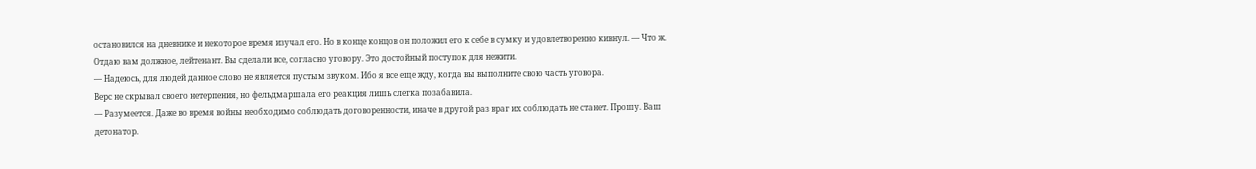остановился на дневнике и некоторое время изучал его. Но в конце концов он положил его к себе в сумку и удовлетворенно кивнул. — Что ж. Отдаю вам должное, лейтенант. Вы сделали все, согласно уговору. Это достойный поступок для нежити.
— Надеюсь, для людей данное слово не является пустым звуком. Ибо я все еще жду, когда вы выполните свою часть уговора.
Верс не скрывал своего нетерпения, но фельдмаршала его реакция лишь слегка позабавила.
— Разумеется. Даже во время войны необходимо соблюдать договоренности, иначе в другой раз враг их соблюдать не станет. Прошу. Ваш детонатор.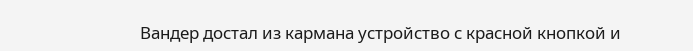Вандер достал из кармана устройство с красной кнопкой и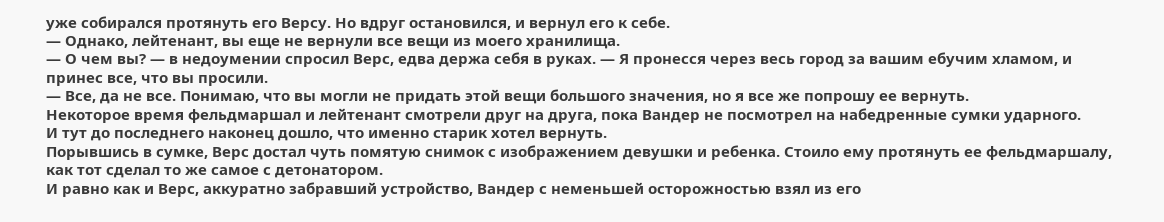уже собирался протянуть его Версу. Но вдруг остановился, и вернул его к себе.
— Однако, лейтенант, вы еще не вернули все вещи из моего хранилища.
— О чем вы? — в недоумении спросил Верс, едва держа себя в руках. — Я пронесся через весь город за вашим ебучим хламом, и принес все, что вы просили.
— Все, да не все. Понимаю, что вы могли не придать этой вещи большого значения, но я все же попрошу ее вернуть.
Некоторое время фельдмаршал и лейтенант смотрели друг на друга, пока Вандер не посмотрел на набедренные сумки ударного.
И тут до последнего наконец дошло, что именно старик хотел вернуть.
Порывшись в сумке, Верс достал чуть помятую снимок с изображением девушки и ребенка. Стоило ему протянуть ее фельдмаршалу, как тот сделал то же самое с детонатором.
И равно как и Верс, аккуратно забравший устройство, Вандер с неменьшей осторожностью взял из его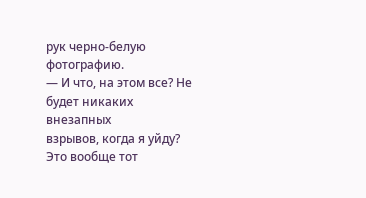рук черно-белую фотографию.
— И что, на этом все? Не будет никаких внезапных
взрывов, когда я уйду? Это вообще тот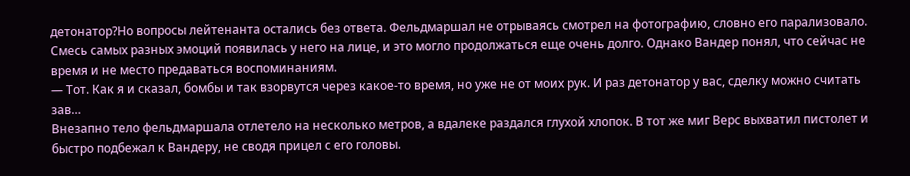детонатор?Но вопросы лейтенанта остались без ответа. Фельдмаршал не отрываясь смотрел на фотографию, словно его парализовало. Смесь самых разных эмоций появилась у него на лице, и это могло продолжаться еще очень долго. Однако Вандер понял, что сейчас не время и не место предаваться воспоминаниям.
— Тот. Как я и сказал, бомбы и так взорвутся через какое-то время, но уже не от моих рук. И раз детонатор у вас, сделку можно считать зав…
Внезапно тело фельдмаршала отлетело на несколько метров, а вдалеке раздался глухой хлопок. В тот же миг Верс выхватил пистолет и быстро подбежал к Вандеру, не сводя прицел с его головы.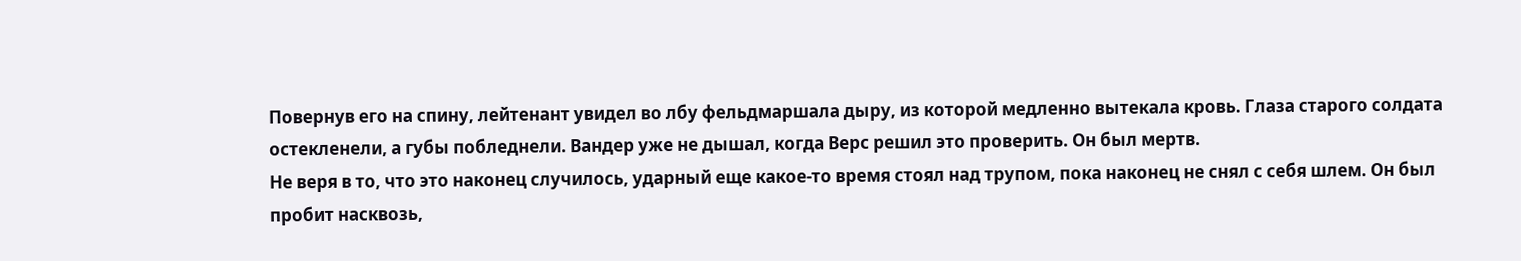Повернув его на спину, лейтенант увидел во лбу фельдмаршала дыру, из которой медленно вытекала кровь. Глаза старого солдата остекленели, а губы побледнели. Вандер уже не дышал, когда Верс решил это проверить. Он был мертв.
Не веря в то, что это наконец случилось, ударный еще какое-то время стоял над трупом, пока наконец не снял с себя шлем. Он был пробит насквозь,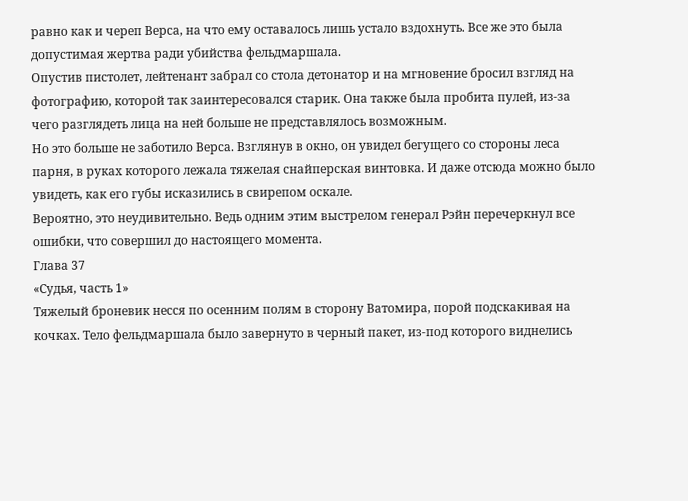равно как и череп Верса, на что ему оставалось лишь устало вздохнуть. Все же это была допустимая жертва ради убийства фельдмаршала.
Опустив пистолет, лейтенант забрал со стола детонатор и на мгновение бросил взгляд на фотографию, которой так заинтересовался старик. Она также была пробита пулей, из-за чего разглядеть лица на ней больше не представлялось возможным.
Но это больше не заботило Верса. Взглянув в окно, он увидел бегущего со стороны леса парня, в руках которого лежала тяжелая снайперская винтовка. И даже отсюда можно было увидеть, как его губы исказились в свирепом оскале.
Вероятно, это неудивительно. Ведь одним этим выстрелом генерал Рэйн перечеркнул все ошибки, что совершил до настоящего момента.
Глава 37
«Судья, часть 1»
Тяжелый броневик несся по осенним полям в сторону Ватомира, порой подскакивая на кочках. Тело фельдмаршала было завернуто в черный пакет, из-под которого виднелись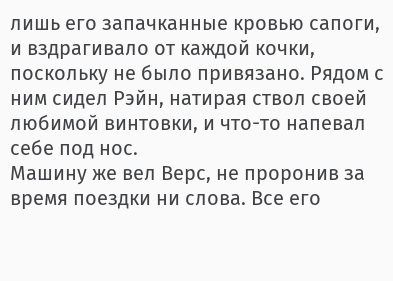лишь его запачканные кровью сапоги, и вздрагивало от каждой кочки, поскольку не было привязано. Рядом с ним сидел Рэйн, натирая ствол своей любимой винтовки, и что-то напевал себе под нос.
Машину же вел Верс, не проронив за время поездки ни слова. Все его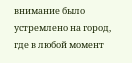внимание было устремлено на город, где в любой момент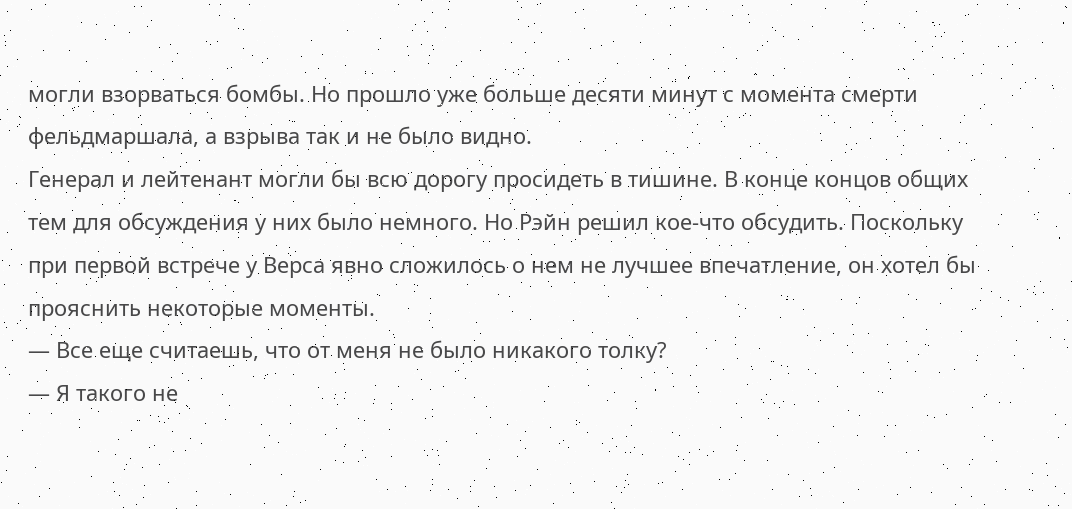могли взорваться бомбы. Но прошло уже больше десяти минут с момента смерти фельдмаршала, а взрыва так и не было видно.
Генерал и лейтенант могли бы всю дорогу просидеть в тишине. В конце концов общих тем для обсуждения у них было немного. Но Рэйн решил кое-что обсудить. Поскольку при первой встрече у Верса явно сложилось о нем не лучшее впечатление, он хотел бы прояснить некоторые моменты.
— Все еще считаешь, что от меня не было никакого толку?
— Я такого не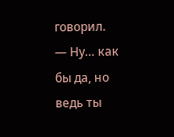говорил.
— Ну… как бы да, но ведь ты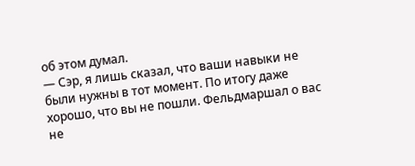об этом думал.
— Сэр, я лишь сказал, что ваши навыки не были нужны в тот момент. По итогу даже хорошо, что вы не пошли. Фельдмаршал о вас не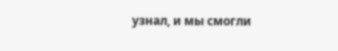узнал, и мы смогли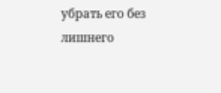убрать его без лишнего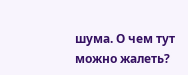шума. О чем тут можно жалеть?